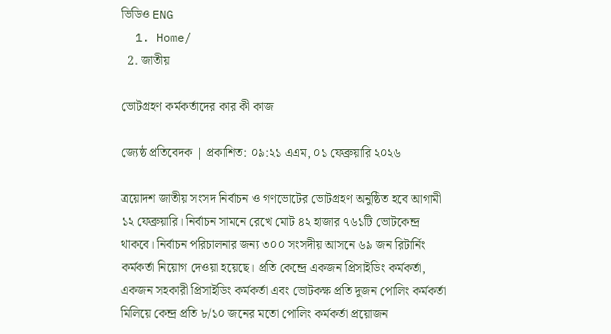ভিডিও ENG
  1. Home/
  2. জাতীয়

ভোটগ্রহণ কর্মকর্তাদের কার কী কাজ

জ্যেষ্ঠ প্রতিবেদক | প্রকাশিত: ০৯:২১ এএম, ০১ ফেব্রুয়ারি ২০২৬

ত্রয়োদশ জাতীয় সংসদ নির্বাচন ও গণভোটের ভোটগ্রহণ অনুষ্ঠিত হবে আগামী ১২ ফেব্রুয়ারি। নির্বাচন সামনে রেখে মোট ৪২ হাজার ৭৬১টি ভোটকেন্দ্র থাকবে। নির্বাচন পরিচালনার জন্য ৩০০ সংসদীয় আসনে ৬৯ জন রিটার্নিং কর্মকর্তা নিয়োগ দেওয়া হয়েছে। প্রতি কেন্দ্রে একজন প্রিসাইডিং কর্মকর্তা, একজন সহকারী প্রিসাইডিং কর্মকর্তা এবং ভোটকক্ষ প্রতি দুজন পোলিং কর্মকর্তা মিলিয়ে কেন্দ্র প্রতি ৮/১০ জনের মতো পোলিং কর্মকর্তা প্রয়োজন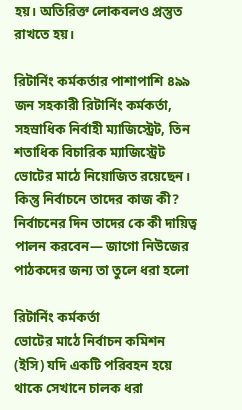হয়। অতিরিক্ত লোকবলও প্রস্তুত রাখতে হয়।

রিটার্নিং কর্মকর্তার পাশাপাশি ৪৯৯ জন সহকারী রিটার্নিং কর্মকর্তা, সহস্রাধিক নির্বাহী ম্যাজিস্ট্রেট, তিন শতাধিক বিচারিক ম্যাজিস্ট্রেট ভোটের মাঠে নিয়োজিত রয়েছেন। কিন্তু নির্বাচনে তাদের কাজ কী? নির্বাচনের দিন তাদের কে কী দায়িত্ব পালন করবেন— জাগো নিউজের পাঠকদের জন্য তা তুলে ধরা হলো

রিটার্নিং কর্মকর্তা
ভোটের মাঠে নির্বাচন কমিশন (ইসি) যদি একটি পরিবহন হয়ে থাকে সেখানে চালক ধরা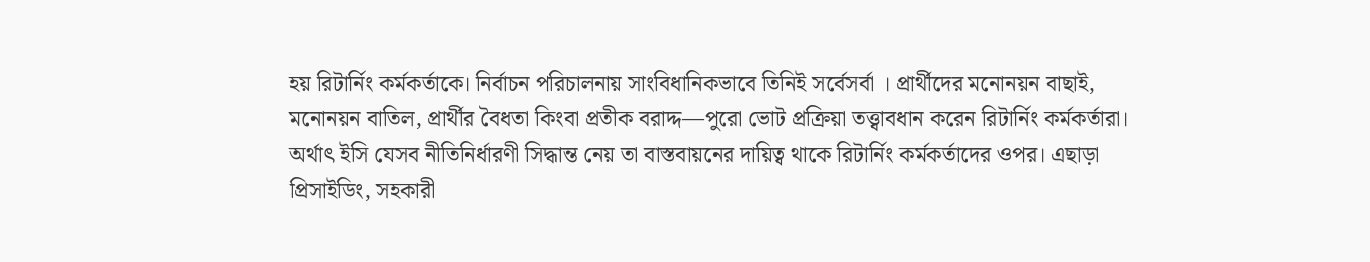হয় রিটার্নিং কর্মকর্তাকে। নির্বাচন পরিচালনায় সাংবিধানিকভাবে তিনিই সর্বেসর্বা । প্রার্থীদের মনোনয়ন বাছাই, মনোনয়ন বাতিল, প্রার্থীর বৈধতা কিংবা প্রতীক বরাদ্দ—পুরো ভোট প্রক্রিয়া তত্ত্বাবধান করেন রিটার্নিং কর্মকর্তারা। অর্থাৎ ইসি যেসব নীতিনির্ধারণী সিদ্ধান্ত নেয় তা বাস্তবায়নের দায়িত্ব থাকে রিটার্নিং কর্মকর্তাদের ওপর। এছাড়া প্রিসাইডিং, সহকারী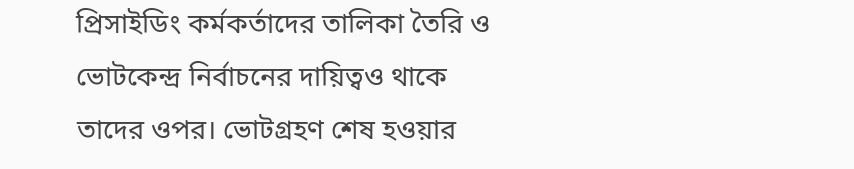প্রিসাইডিং কর্মকর্তাদের তালিকা তৈরি ও ভোটকেন্দ্র নির্বাচনের দায়িত্বও থাকে তাদের ওপর। ভোটগ্রহণ শেষ হওয়ার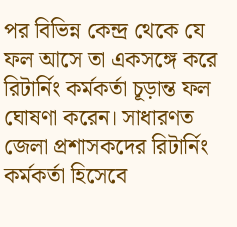পর বিভিন্ন কেন্দ্র থেকে যে ফল আসে তা একসঙ্গে করে রিটার্নিং কর্মকর্তা চূড়ান্ত ফল ঘোষণা করেন। সাধারণত জেলা প্রশাসকদের রিটার্নিং কর্মকর্তা হিসেবে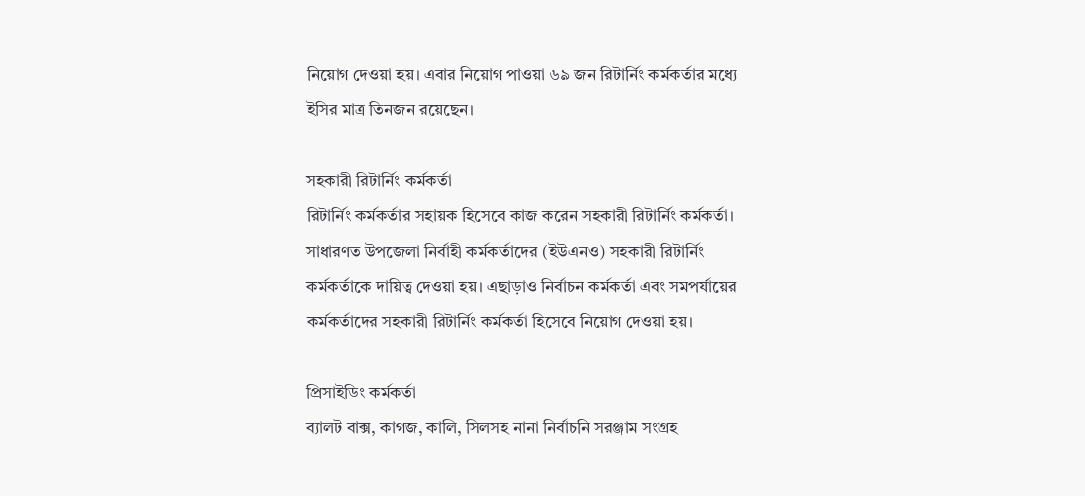নিয়োগ দেওয়া হয়। এবার নিয়োগ পাওয়া ৬৯ জন রিটার্নিং কর্মকর্তার মধ্যে ইসির মাত্র তিনজন রয়েছেন।

সহকারী রিটার্নিং কর্মকর্তা
রিটার্নিং কর্মকর্তার সহায়ক হিসেবে কাজ করেন সহকারী রিটার্নিং কর্মকর্তা। সাধারণত উপজেলা নির্বাহী কর্মকর্তাদের (ইউএনও) সহকারী রিটার্নিং কর্মকর্তাকে দায়িত্ব দেওয়া হয়। এছাড়াও নির্বাচন কর্মকর্তা এবং সমপর্যায়ের কর্মকর্তাদের সহকারী রিটার্নিং কর্মকর্তা হিসেবে নিয়োগ দেওয়া হয়।

প্রিসাইডিং কর্মকর্তা
ব্যালট বাক্স, কাগজ, কালি, সিলসহ নানা নির্বাচনি সরঞ্জাম সংগ্রহ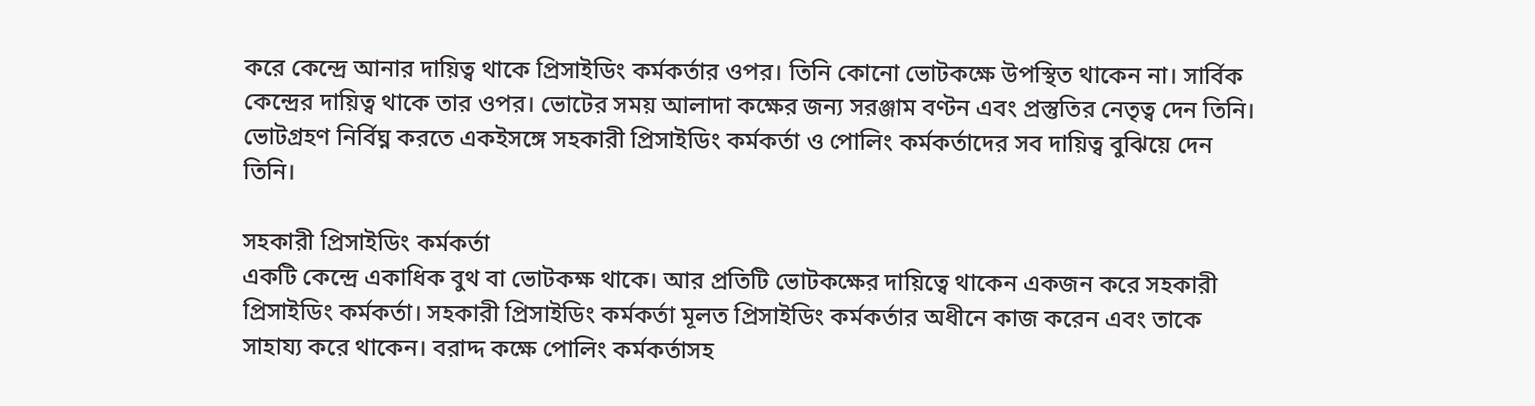করে কেন্দ্রে আনার দায়িত্ব থাকে প্রিসাইডিং কর্মকর্তার ওপর। তিনি কোনো ভোটকক্ষে উপস্থিত থাকেন না। সার্বিক কেন্দ্রের দায়িত্ব থাকে তার ওপর। ভোটের সময় আলাদা কক্ষের জন্য সরঞ্জাম বণ্টন এবং প্রস্তুতির নেতৃত্ব দেন তিনি। ভোটগ্রহণ নির্বিঘ্ন করতে একইসঙ্গে সহকারী প্রিসাইডিং কর্মকর্তা ও পোলিং কর্মকর্তাদের সব দায়িত্ব বুঝিয়ে দেন তিনি।

সহকারী প্রিসাইডিং কর্মকর্তা
একটি কেন্দ্রে একাধিক বুথ বা ভোটকক্ষ থাকে। আর প্রতিটি ভোটকক্ষের দায়িত্বে থাকেন একজন করে সহকারী প্রিসাইডিং কর্মকর্তা। সহকারী প্রিসাইডিং কর্মকর্তা মূলত প্রিসাইডিং কর্মকর্তার অধীনে কাজ করেন এবং তাকে সাহায্য করে থাকেন। বরাদ্দ কক্ষে পোলিং কর্মকর্তাসহ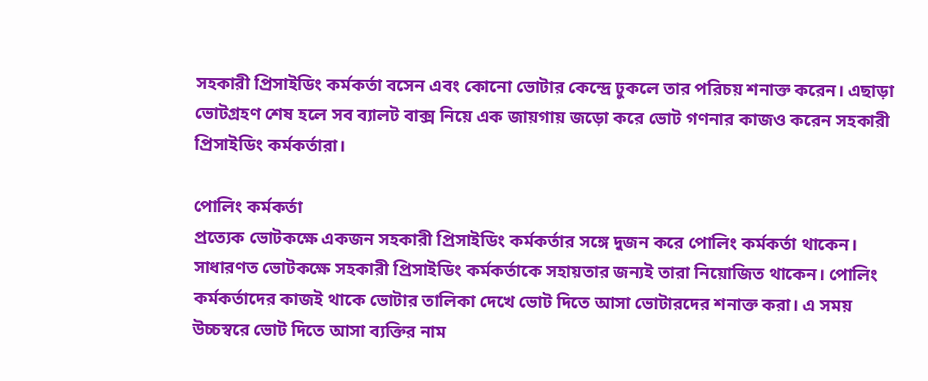সহকারী প্রিসাইডিং কর্মকর্তা বসেন এবং কোনো ভোটার কেন্দ্রে ঢুকলে তার পরিচয় শনাক্ত করেন। এছাড়া ভোটগ্রহণ শেষ হলে সব ব্যালট বাক্স নিয়ে এক জায়গায় জড়ো করে ভোট গণনার কাজও করেন সহকারী প্রিসাইডিং কর্মকর্তারা।

পোলিং কর্মকর্তা
প্রত্যেক ভোটকক্ষে একজন সহকারী প্রিসাইডিং কর্মকর্তার সঙ্গে দুজন করে পোলিং কর্মকর্তা থাকেন। সাধারণত ভোটকক্ষে সহকারী প্রিসাইডিং কর্মকর্তাকে সহায়তার জন্যই তারা নিয়োজিত থাকেন। পোলিং কর্মকর্তাদের কাজই থাকে ভোটার তালিকা দেখে ভোট দিতে আসা ভোটারদের শনাক্ত করা। এ সময় উচ্চস্বরে ভোট দিতে আসা ব্যক্তির নাম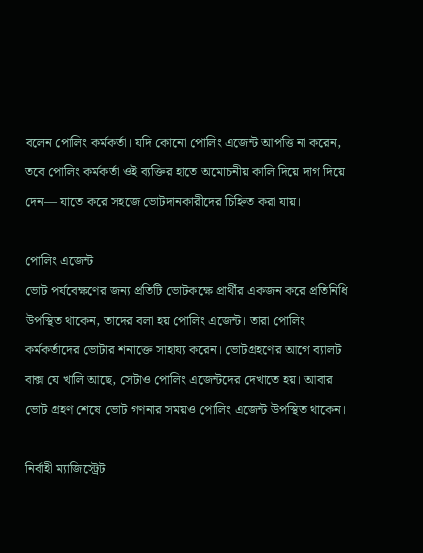বলেন পোলিং কর্মকর্তা। যদি কোনো পোলিং এজেন্ট আপত্তি না করেন, তবে পোলিং কর্মকর্তা ওই ব্যক্তির হাতে অমোচনীয় কালি দিয়ে দাগ দিয়ে দেন— যাতে করে সহজে ভোটদানকারীদের চিহ্নিত করা যায়।

পোলিং এজেন্ট
ভোট পর্যবেক্ষণের জন্য প্রতিটি ভোটকক্ষে প্রার্থীর একজন করে প্রতিনিধি উপস্থিত থাকেন, তাদের বলা হয় পোলিং এজেন্ট। তারা পোলিং কর্মকর্তাদের ভোটার শনাক্তে সাহায্য করেন। ভোটগ্রহণের আগে ব্যালট বাক্স যে খালি আছে, সেটাও পোলিং এজেন্টদের দেখাতে হয়। আবার ভোট গ্রহণ শেষে ভোট গণনার সময়ও পোলিং এজেন্ট উপস্থিত থাকেন।

নির্বাহী ম্যাজিস্ট্রেট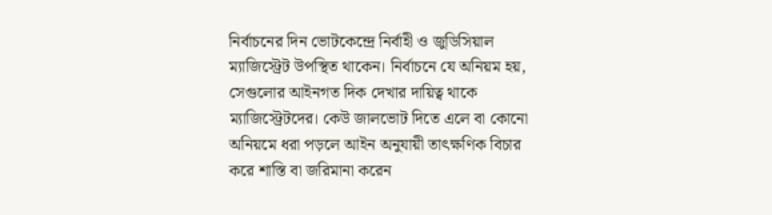নির্বাচনের দিন ভোটকেন্দ্রে নির্বাহী ও জুডিসিয়াল ম্যাজিস্ট্রেট উপস্থিত থাকেন। নির্বাচনে যে অনিয়ম হয়, সেগুলোর আইনগত দিক দেখার দায়িত্ব থাকে ম্যাজিস্ট্রেটদের। কেউ জালভোট দিতে এলে বা কোনো অনিয়মে ধরা পড়লে আইন অনুযায়ী তাৎক্ষণিক বিচার করে শাস্তি বা জরিমানা করেন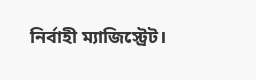নির্বাহী ম্যাজিস্ট্রেট।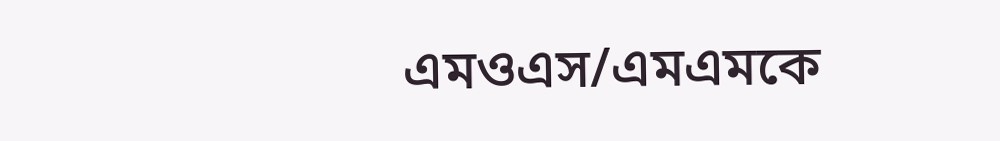এমওএস/এমএমকে